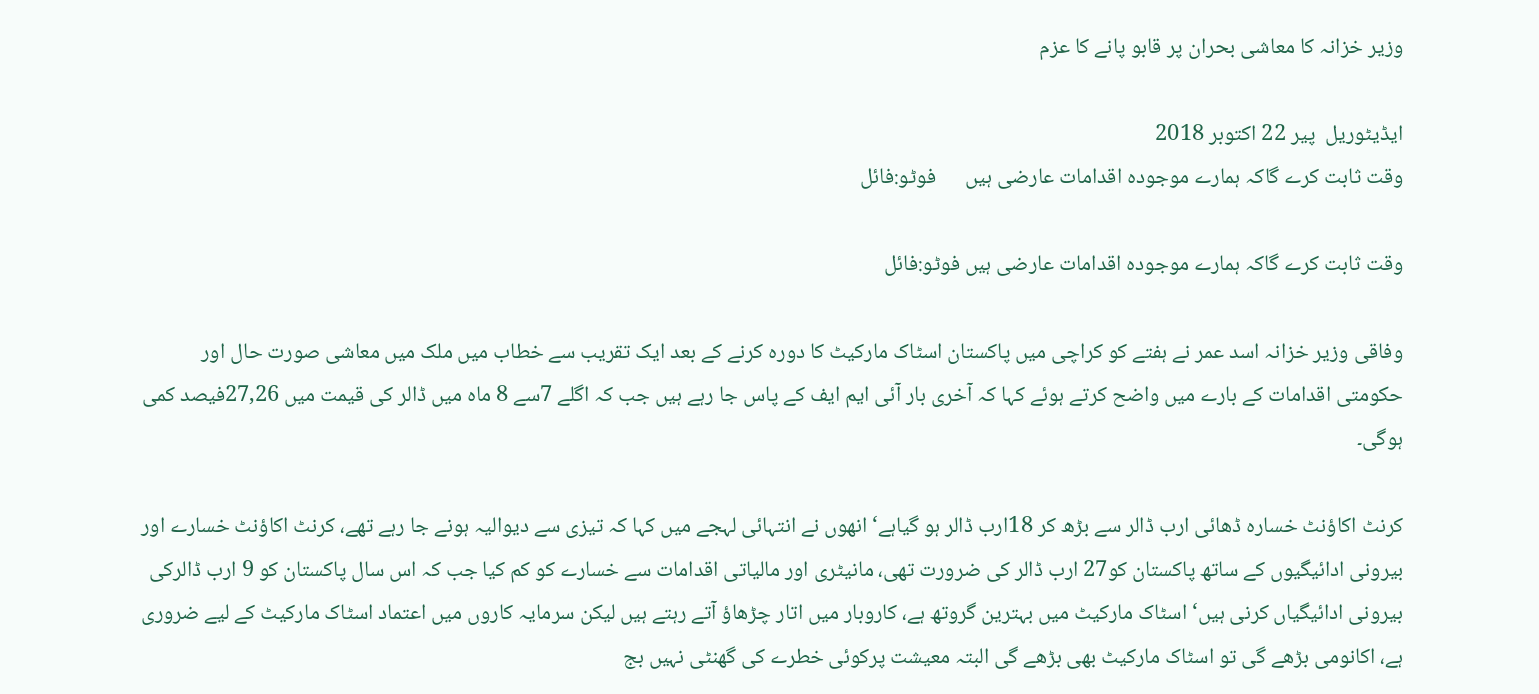وزیر خزانہ کا معاشی بحران پر قابو پانے کا عزم

ایڈیٹوریل  پير 22 اکتوبر 2018
وقت ثابت کرے گاکہ ہمارے موجودہ اقدامات عارضی ہیں      فوٹو:فائل

وقت ثابت کرے گاکہ ہمارے موجودہ اقدامات عارضی ہیں فوٹو:فائل

وفاقی وزیر خزانہ اسد عمر نے ہفتے کو کراچی میں پاکستان اسٹاک مارکیٹ کا دورہ کرنے کے بعد ایک تقریب سے خطاب میں ملک میں معاشی صورت حال اور حکومتی اقدامات کے بارے میں واضح کرتے ہوئے کہا کہ آخری بار آئی ایم ایف کے پاس جا رہے ہیں جب کہ اگلے 7سے 8 ماہ میں ڈالر کی قیمت میں 27,26فیصد کمی ہوگی۔

کرنٹ اکاؤنٹ خسارہ ڈھائی ارب ڈالر سے بڑھ کر 18ارب ڈالر ہو گیاہے‘ انھوں نے انتہائی لہجے میں کہا کہ تیزی سے دیوالیہ ہونے جا رہے تھے، کرنٹ اکاؤنٹ خسارے اور بیرونی ادائیگیوں کے ساتھ پاکستان کو27 ارب ڈالر کی ضرورت تھی، مانیٹری اور مالیاتی اقدامات سے خسارے کو کم کیا جب کہ اس سال پاکستان کو 9 ارب ڈالرکی بیرونی ادائیگیاں کرنی ہیں‘ اسٹاک مارکیٹ میں بہترین گروتھ ہے، کاروبار میں اتار چڑھاؤ آتے رہتے ہیں لیکن سرمایہ کاروں میں اعتماد اسٹاک مارکیٹ کے لیے ضروری ہے، اکانومی بڑھے گی تو اسٹاک مارکیٹ بھی بڑھے گی البتہ معیشت پرکوئی خطرے کی گھنٹی نہیں بج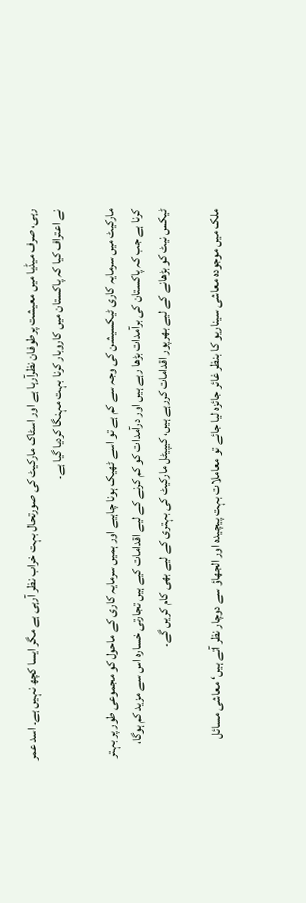رہی، صرف میڈیا میں معیشت پرطوفان نظرآرہا ہے اور اسٹاک مارکیٹ کی صورتحال بہت خراب نظر آرہی ہے مگر ایسا کچھ نہیں ہے۔ اسد عمر نے اعتراف کیا کہ پاکستان میں کاروبار کرنا بہت مہنگا کردیا گیا ہے۔

مارکیٹ میں سرمایہ کاری ٹیکسیشن کی وجہ سے کم ہے تو اسے ٹھیک ہونا چاہیے اور ہمیں سرمایہ کاری کے ماحول کو مجموعی طور پر بہتر کرنا ہے جب کہ پاکستان کی برآمدات بڑھا رہے ہیں اور درآمدات کو کم کرنے کے لیے اقدامات کیے ہیں تجارتی خسارہ اس سے مزید کم ہوگا، ٹیکس نیٹ کو بڑھانے کے لیے بھرپور اقدامات کررہے ہیں، کیپیٹل مارکیٹ کی بہتری کے لیے بھی کام کریں گے۔

ملک میں موجودہ معاشی سیناریو کا بنظر غائر جائزہ لیا جائے تو معاملات بہت پیچیدہ اور الجھاؤ سے دوچار نظر آتے ہیں‘ معاشی مسائل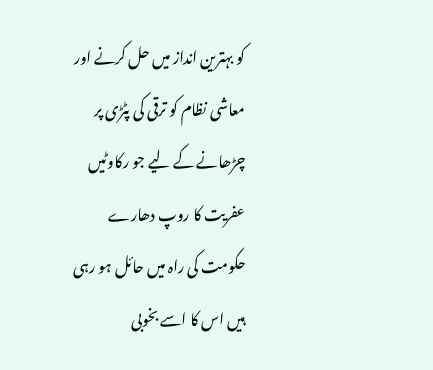کو بہترین انداز میں حل کرنے اور معاشی نظام کو ترقی کی پٹڑی پر چڑھانے کے لیے جو رکاوٹیں عفریت کا روپ دھارے حکومت کی راہ میں حائل ہو رہی ہیں اس کا اسے بخوبی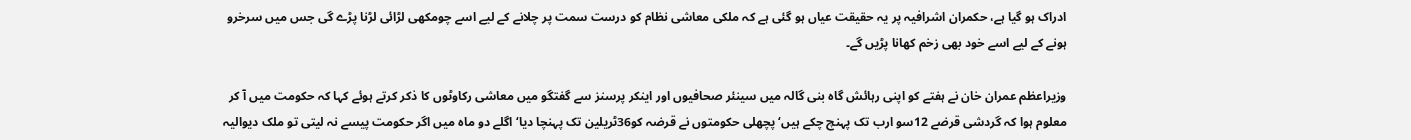ادراک ہو گیا ہے، حکمران اشرافیہ پر یہ حقیقت عیاں ہو گئی ہے کہ ملکی معاشی نظام کو درست سمت پر چلانے کے لیے اسے چومکھی لڑائی لڑنا پڑے گی جس میں سرخرو ہونے کے لیے اسے خود بھی زخم کھانا پڑیں گے۔

وزیراعظم عمران خان نے ہفتے کو اپنی رہائش گاہ بنی گالہ میں سینئر صحافیوں اور اینکر پرسنز سے گفتگو میں معاشی رکاوٹوں کا ذکر کرتے ہوئے کہا کہ حکومت میں آ کر معلوم ہوا کہ گردشی قرضے 12سو ارب تک پہنچ چکے ہیں‘ پچھلی حکومتوں نے قرضہ کو36ٹریلین تک پہنچا دیا‘ اگلے دو ماہ میں اگر حکومت پیسے نہ لیتی تو ملک دیوالیہ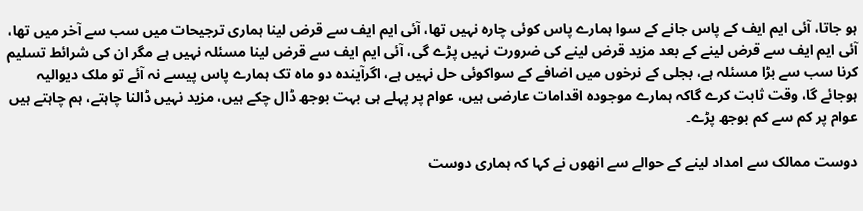ہو جاتا، آئی ایم ایف کے پاس جانے کے سوا ہمارے پاس کوئی چارہ نہیں تھا، آئی ایم ایف سے قرض لینا ہماری ترجیحات میں سب سے آخر میں تھا، آئی ایم ایف سے قرض لینے کے بعد مزید قرض لینے کی ضرورت نہیں پڑے گی، آئی ایم ایف سے قرض لینا مسئلہ نہیں ہے مگر ان کی شرائط تسلیم کرنا سب سے بڑا مسئلہ ہے، بجلی کے نرخوں میں اضافے کے سواکوئی حل نہیں ہے، اگرآیندہ دو ماہ تک ہمارے پاس پیسے نہ آئے تو ملک دیوالیہ ہوجائے گا، وقت ثابت کرے گاکہ ہمارے موجودہ اقدامات عارضی ہیں، عوام پر پہلے ہی بہت بوجھ ڈال چکے ہیں، مزید نہیں ڈالنا چاہتے، ہم چاہتے ہیں عوام پر کم سے کم بوجھ پڑے۔

دوست ممالک سے امداد لینے کے حوالے سے انھوں نے کہا کہ ہماری دوست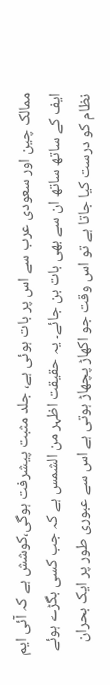ممالک چین اور سعودی عرب سے اس پر بات ہوئی ہے، جلد مثبت پیشرفت ہوگی،کوشش ہے کہ آئی ایم ایف کے ساتھ ساتھ ان سے بھی بات بن جائے۔ یہ حقیقت اظہر من الشمس ہے کہ جب کسی بگڑے ہوئے نظام کو درست کیا جاتا ہے تو اس وقت جو اکھاڑ پچھاڑ ہوتی ہے اس سے عبوری طور پر ایک بحران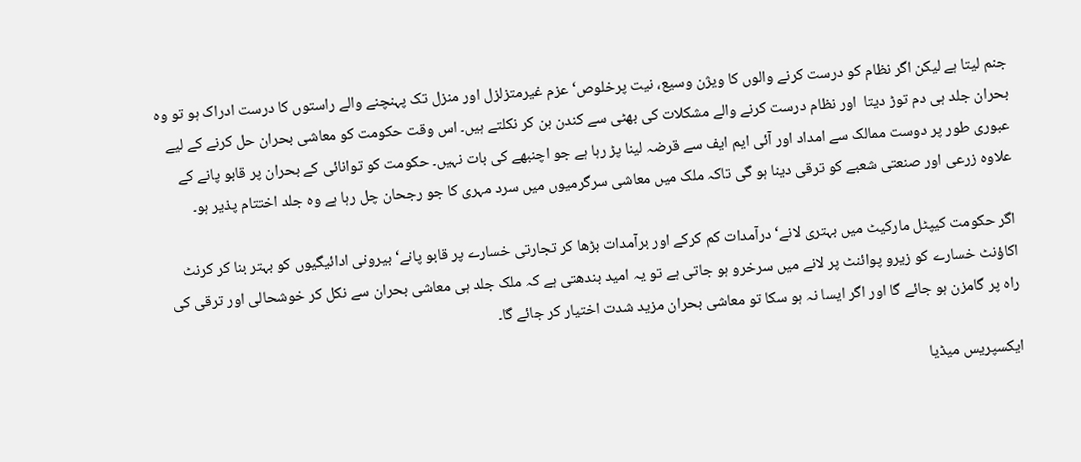جنم لیتا ہے لیکن اگر نظام کو درست کرنے والوں کا ویژن وسیع، نیت پرخلوص‘ عزم غیرمتزلزل اور منزل تک پہنچنے والے راستوں کا درست ادراک ہو تو وہ بحران جلد ہی دم توڑ دیتا  اور نظام درست کرنے والے مشکلات کی بھٹی سے کندن بن کر نکلتے ہیں۔ اس وقت حکومت کو معاشی بحران حل کرنے کے لیے عبوری طور پر دوست ممالک سے امداد اور آئی ایم ایف سے قرضہ لینا پڑ رہا ہے جو اچنبھے کی بات نہیں۔ حکومت کو توانائی کے بحران پر قابو پانے کے علاوہ زرعی اور صنعتی شعبے کو ترقی دینا ہو گی تاکہ ملک میں معاشی سرگرمیوں میں سرد مہری کا جو رجحان چل رہا ہے وہ جلد اختتام پذیر ہو۔

اگر حکومت کیپٹل مارکیٹ میں بہتری لانے‘ درآمدات کم کرکے اور برآمدات بڑھا کر تجارتی خسارے پر قابو پانے‘ بیرونی ادائیگیوں کو بہتر بنا کر کرنٹ اکاؤنٹ خسارے کو زیرو پوائنٹ پر لانے میں سرخرو ہو جاتی ہے تو یہ امید بندھتی ہے کہ ملک جلد ہی معاشی بحران سے نکل کر خوشحالی اور ترقی کی راہ پر گامزن ہو جائے گا اور اگر ایسا نہ ہو سکا تو معاشی بحران مزید شدت اختیار کر جائے گا۔

ایکسپریس میڈیا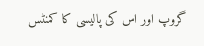گروپ اور اس کی پالیسی کا کمنٹس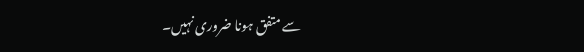سے متفق ہونا ضروری نہیں۔